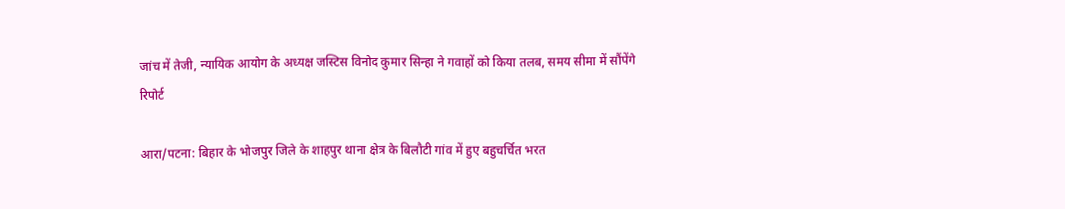जांच में तेजी, न्यायिक आयोग के अध्यक्ष जस्टिस विनोद कुमार सिन्हा ने गवाहों को किया तलब, समय सीमा में सौंपेंगे रिपोर्ट

आरा/पटना: बिहार के भोजपुर जिले के शाहपुर थाना क्षेत्र के बिलौटी गांव में हुए बहुचर्चित भरत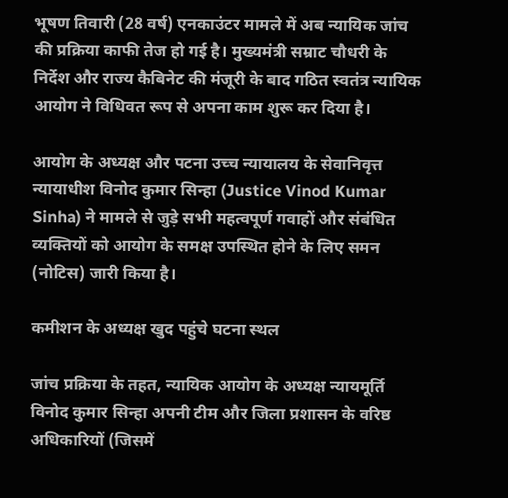भूषण तिवारी (28 वर्ष) एनकाउंटर मामले में अब न्यायिक जांच की प्रक्रिया काफी तेज हो गई है। मुख्यमंत्री सम्राट चौधरी के निर्देश और राज्य कैबिनेट की मंजूरी के बाद गठित स्वतंत्र न्यायिक आयोग ने विधिवत रूप से अपना काम शुरू कर दिया है।

आयोग के अध्यक्ष और पटना उच्च न्यायालय के सेवानिवृत्त न्यायाधीश विनोद कुमार सिन्हा (Justice Vinod Kumar Sinha) ने मामले से जुड़े सभी महत्वपूर्ण गवाहों और संबंधित व्यक्तियों को आयोग के समक्ष उपस्थित होने के लिए समन (नोटिस) जारी किया है।

कमीशन के अध्यक्ष खुद पहुंचे घटना स्थल

जांच प्रक्रिया के तहत, न्यायिक आयोग के अध्यक्ष न्यायमूर्ति विनोद कुमार सिन्हा अपनी टीम और जिला प्रशासन के वरिष्ठ अधिकारियों (जिसमें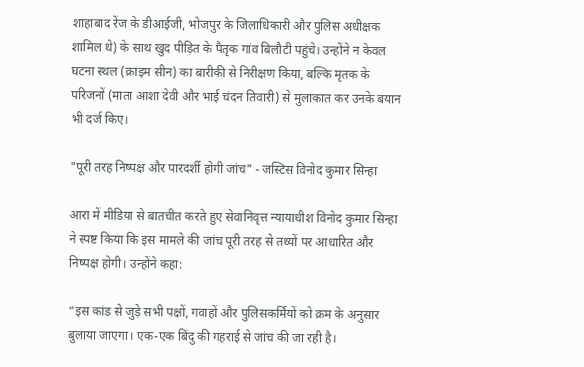शाहाबाद रेंज के डीआईजी, भोजपुर के जिलाधिकारी और पुलिस अधीक्षक शामिल थे) के साथ खुद पीड़ित के पैतृक गांव बिलौटी पहुंचे। उन्होंने न केवल घटना स्थल (क्राइम सीन) का बारीकी से निरीक्षण किया, बल्कि मृतक के परिजनों (माता आशा देवी और भाई चंदन तिवारी) से मुलाकात कर उनके बयान भी दर्ज किए।

"पूरी तरह निष्पक्ष और पारदर्शी होगी जांच" - जस्टिस विनोद कुमार सिन्हा

आरा में मीडिया से बातचीत करते हुए सेवानिवृत्त न्यायाधीश विनोद कुमार सिन्हा ने स्पष्ट किया कि इस मामले की जांच पूरी तरह से तथ्यों पर आधारित और निष्पक्ष होगी। उन्होंने कहा:

“इस कांड से जुड़े सभी पक्षों, गवाहों और पुलिसकर्मियों को क्रम के अनुसार बुलाया जाएगा। एक-एक बिंदु की गहराई से जांच की जा रही है।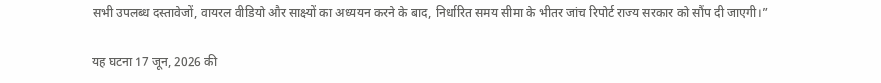सभी उपलब्ध दस्तावेजों, वायरल वीडियो और साक्ष्यों का अध्ययन करने के बाद, निर्धारित समय सीमा के भीतर जांच रिपोर्ट राज्य सरकार को सौंप दी जाएगी।”

यह घटना 17 जून, 2026 की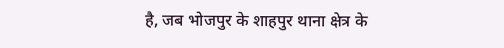है, जब भोजपुर के शाहपुर थाना क्षेत्र के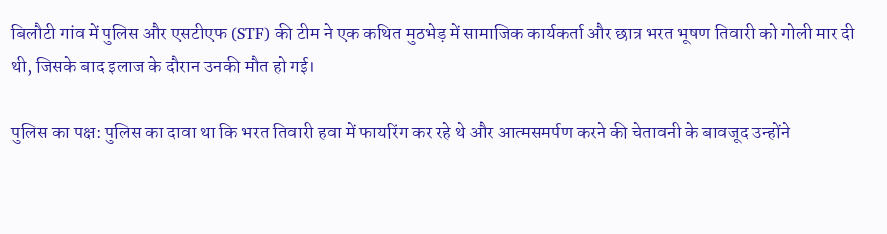बिलौटी गांव में पुलिस और एसटीएफ (STF) की टीम ने एक कथित मुठभेड़ में सामाजिक कार्यकर्ता और छात्र भरत भूषण तिवारी को गोली मार दी थी, जिसके बाद इलाज के दौरान उनकी मौत हो गई।

पुलिस का पक्ष: पुलिस का दावा था कि भरत तिवारी हवा में फायरिंग कर रहे थे और आत्मसमर्पण करने की चेतावनी के बावजूद उन्होंने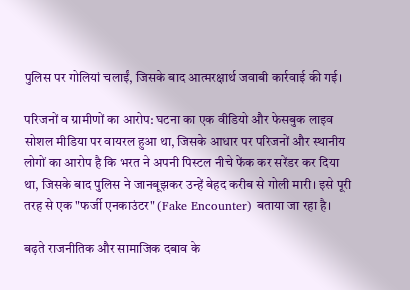पुलिस पर गोलियां चलाईं, जिसके बाद आत्मरक्षार्थ जवाबी कार्रवाई की गई।

परिजनों व ग्रामीणों का आरोप: घटना का एक वीडियो और फेसबुक लाइव सोशल मीडिया पर वायरल हुआ था, जिसके आधार पर परिजनों और स्थानीय लोगों का आरोप है कि भरत ने अपनी पिस्टल नीचे फेंक कर सरेंडर कर दिया था, जिसके बाद पुलिस ने जानबूझकर उन्हें बेहद करीब से गोली मारी। इसे पूरी तरह से एक "फर्जी एनकाउंटर" (Fake Encounter) बताया जा रहा है।

बढ़ते राजनीतिक और सामाजिक दबाव के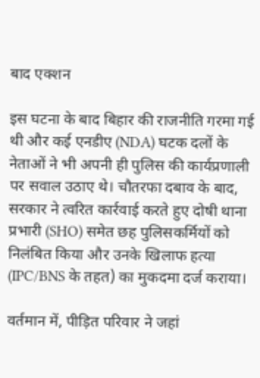बाद एक्शन

इस घटना के बाद बिहार की राजनीति गरमा गई थी और कई एनडीए (NDA) घटक दलों के नेताओं ने भी अपनी ही पुलिस की कार्यप्रणाली पर सवाल उठाए थे। चौतरफा दबाव के बाद, सरकार ने त्वरित कार्रवाई करते हुए दोषी थाना प्रभारी (SHO) समेत छह पुलिसकर्मियों को निलंबित किया और उनके खिलाफ हत्या (IPC/BNS के तहत) का मुकदमा दर्ज कराया।

वर्तमान में, पीड़ित परिवार ने जहां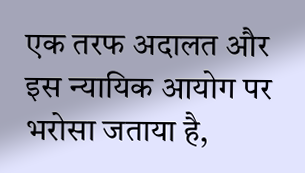एक तरफ अदालत और इस न्यायिक आयोग पर भरोसा जताया है,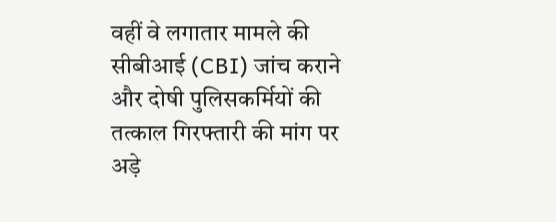वहीं वे लगातार मामले की सीबीआई (CBI) जांच कराने और दोषी पुलिसकर्मियों की तत्काल गिरफ्तारी की मांग पर अड़े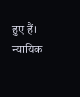हुए हैं। न्यायिक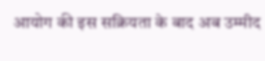आयोग की इस सक्रियता के बाद अब उम्मीद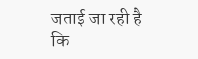जताई जा रही है कि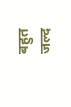बहुत जल्द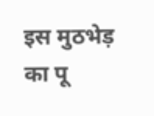इस मुठभेड़ का पू